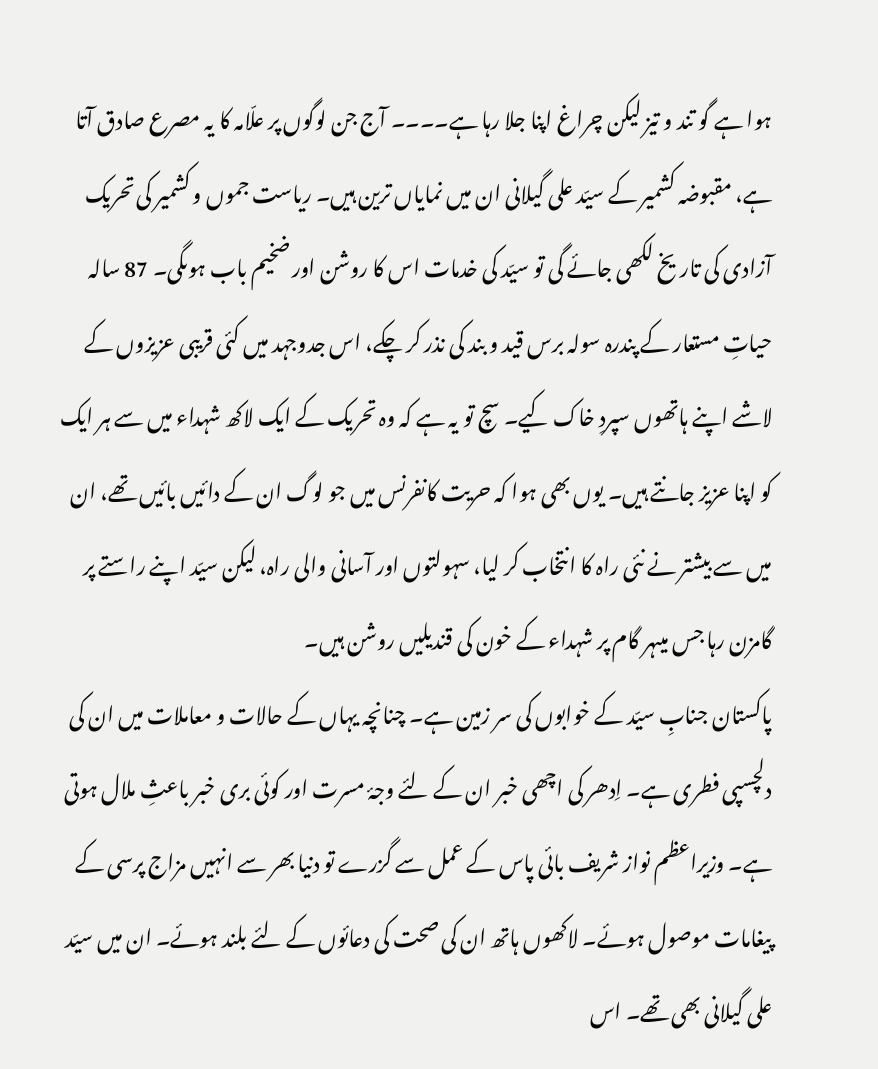ہوا ہے گو تند و تیز لیکن چراغ اپنا جلا رہا ہے۔۔۔۔ آج جن لوگوں پر علّامہ کا یہ مصرع صادق آتا ہے، مقبوضہ کشمیر کے سیّد علی گیلانی ان میں نمایاں ترین ہیں۔ ریاست جموں و کشمیر کی تحریک آزادی کی تاریخ لکھی جائے گی تو سیّد کی خدمات اس کا روشن اور ضخیم باب ہوںگی۔ 87 سالہ حیاتِ مستعار کے پندرہ سولہ برس قید و بند کی نذر کر چکے، اس جدوجہد میں کئی قریبی عزیزوں کے لاشے اپنے ہاتھوں سپردِ خاک کیے۔ سچ تو یہ ہے کہ وہ تحریک کے ایک لاکھ شہداء میں سے ہر ایک کو اپنا عزیز جانتے ہیں۔ یوں بھی ہوا کہ حریت کانفرنس میں جو لوگ ان کے دائیں بائیں تھے، ان میں سے بیشتر نے نئی راہ کا انتخاب کر لیا، سہولتوں اور آسانی والی راہ، لیکن سیّد اپنے راستے پر گامزن رہا جس میںہر گام پر شہداء کے خون کی قندیلیں روشن ہیں۔
پاکستان جنابِ سیّد کے خوابوں کی سر زمین ہے۔ چنانچہ یہاں کے حالات و معاملات میں ان کی دلچسپی فطری ہے۔ اِدھر کی اچھی خبر ان کے لئے وجۂ مسرت اور کوئی بری خبر باعثِ ملال ہوتی ہے۔ وزیراعظم نواز شریف بائی پاس کے عمل سے گزرے تو دنیا بھر سے انہیں مزاج پرسی کے پیغامات موصول ہوئے۔ لاکھوں ہاتھ ان کی صحت کی دعائوں کے لئے بلند ہوئے۔ ان میں سیّد علی گیلانی بھی تھے۔ اس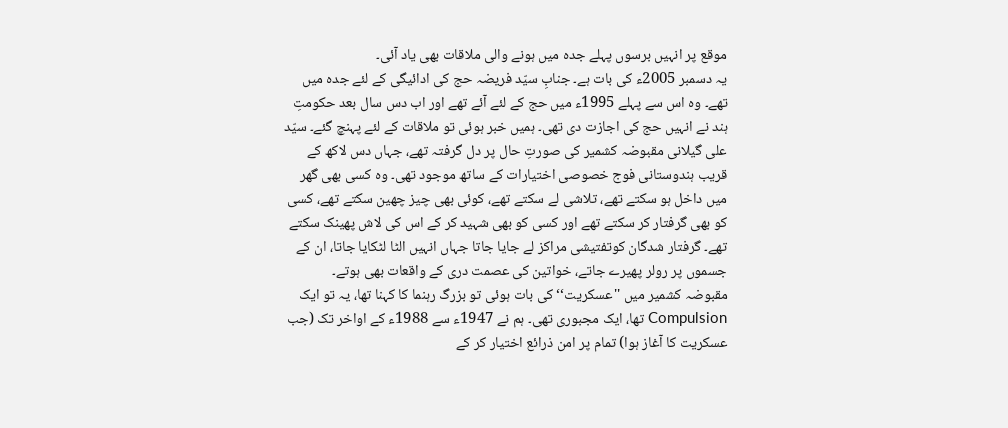موقع پر انہیں برسوں پہلے جدہ میں ہونے والی ملاقات بھی یاد آئی۔
یہ دسمبر 2005ء کی بات ہے۔ جنابِ سیّد فریضہ حج کی ادائیگی کے لئے جدہ میں تھے۔ وہ اس سے پہلے 1995ء میں حج کے لئے آئے تھے اور اب دس سال بعد حکومتِ ہند نے انہیں حج کی اجازت دی تھی۔ ہمیں خبر ہوئی تو ملاقات کے لئے پہنچ گئے۔ سیّد علی گیلانی مقبوضہ کشمیر کی صورتِ حال پر دل گرفتہ تھے، جہاں دس لاکھ کے قریب ہندوستانی فوج خصوصی اختیارات کے ساتھ موجود تھی۔ وہ کسی بھی گھر میں داخل ہو سکتے تھے، تلاشی لے سکتے تھے، کوئی بھی چیز چھین سکتے تھے، کسی کو بھی گرفتار کر سکتے تھے اور کسی کو بھی شہید کر کے اس کی لاش پھینک سکتے تھے۔ گرفتار شدگان کوتفتیشی مراکز لے جایا جاتا جہاں انہیں الٹا لٹکایا جاتا، ان کے جسموں پر رولر پھیرے جاتے، خواتین کی عصمت دری کے واقعات بھی ہوتے۔
مقبوضہ کشمیر میں ''عسکریت‘‘ کی بات ہوئی تو بزرگ رہنما کا کہنا تھا، یہ تو ایک Compulsion تھا، ایک مجبوری تھی۔ ہم نے 1947ء سے 1988ء کے اواخر تک (جب عسکریت کا آغاز ہوا) تمام پر امن ذرائع اختیار کر کے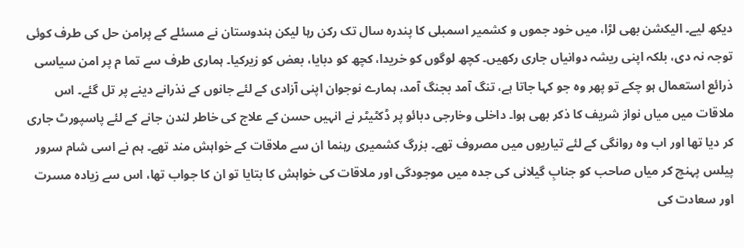دیکھ لیے۔ الیکشن بھی لڑا، میں خود جموں و کشمیر اسمبلی کا پندرہ سال تک رکن رہا لیکن ہندوستان نے مسئلے کے پرامن حل کی طرف کوئی توجہ نہ دی، بلکہ اپنی ریشہ دوانیاں جاری رکھیں۔ کچھ لوگوں کو خریدا، کچھ کو دبایا، بعض کو زیرکیا۔ ہماری طرف سے تما م پر امن سیاسی ذرائع استعمال ہو چکے تو پھر وہ جو کہا جاتا ہے، تنگ آمد بجنگ آمد، ہمارے نوجوان اپنی آزادی کے لئے جانوں کے نذرانے دینے پر تل گئے۔ اس ملاقات میں میاں نواز شریف کا ذکر بھی ہوا۔ داخلی وخارجی دبائو پر ڈکٹیٹر نے انہیں حسن کے علاج کی خاطر لندن جانے کے لئے پاسپورٹ جاری کر دیا تھا اور اب وہ روانگی کے لئے تیاریوں میں مصروف تھے۔ بزرگ کشمیری رہنما ان سے ملاقات کے خواہش مند تھے۔ ہم نے اسی شام سرور پیلس پہنچ کر میاں صاحب کو جنابِ گیلانی کی جدہ میں موجودگی اور ملاقات کی خواہش کا بتایا تو ان کا جواب تھا، اس سے زیادہ مسرت اور سعادت کی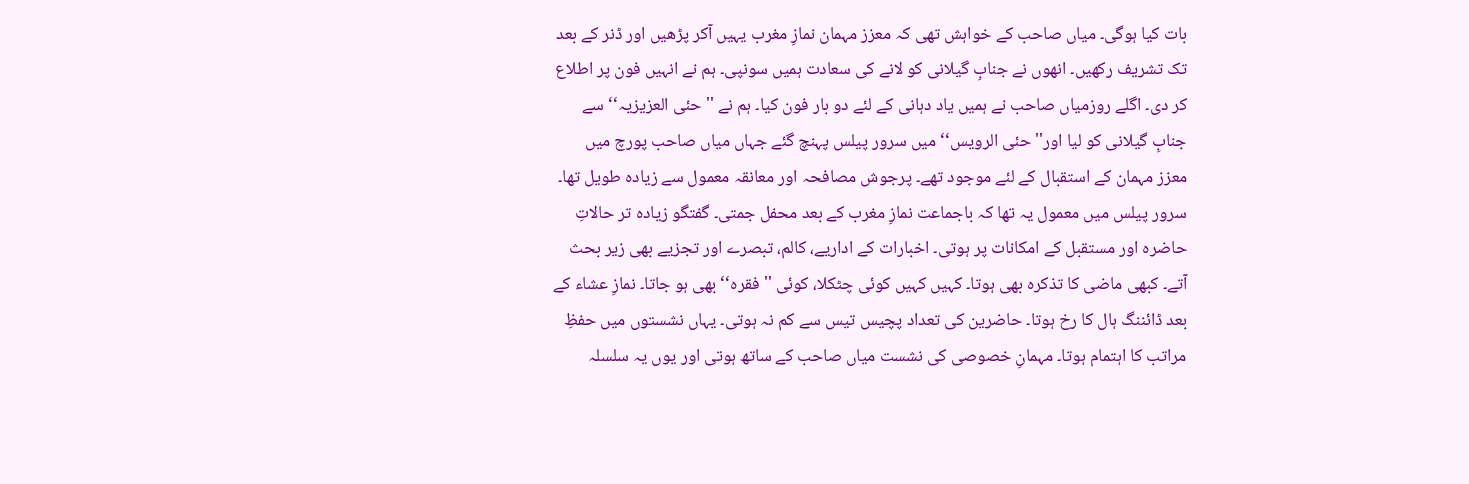بات کیا ہوگی۔ میاں صاحب کے خواہش تھی کہ معزز مہمان نمازِ مغرب یہیں آکر پڑھیں اور ڈنر کے بعد تک تشریف رکھیں۔ انھوں نے جنابِ گیلانی کو لانے کی سعادت ہمیں سونپی۔ ہم نے انہیں فون پر اطلاع کر دی۔ اگلے روزمیاں صاحب نے ہمیں یاد دہانی کے لئے دو بار فون کیا۔ ہم نے ''حئی العزیزیہ‘‘ سے جنابِ گیلانی کو لیا اور''حئی الرویس‘‘ میں سرور پیلس پہنچ گئے جہاں میاں صاحب پورچ میں معزز مہمان کے استقبال کے لئے موجود تھے۔ پرجوش مصافحہ اور معانقہ معمول سے زیادہ طویل تھا۔
سرور پیلس میں معمول یہ تھا کہ باجماعت نمازِ مغرب کے بعد محفل جمتی۔ گفتگو زیادہ تر حالاتِ حاضرہ اور مستقبل کے امکانات پر ہوتی۔ اخبارات کے اداریے، کالم، تبصرے اور تجزیے بھی زیر بحث آتے۔ کبھی ماضی کا تذکرہ بھی ہوتا۔ کہیں کہیں کوئی چٹکلا، کوئی ''فقرہ‘‘ بھی ہو جاتا۔ نمازِ عشاء کے بعد ڈائننگ ہال کا رخ ہوتا۔ حاضرین کی تعداد پچیس تیس سے کم نہ ہوتی۔ یہاں نشستوں میں حفظِ مراتب کا اہتمام ہوتا۔ مہمانِ خصوصی کی نشست میاں صاحب کے ساتھ ہوتی اور یوں یہ سلسلہ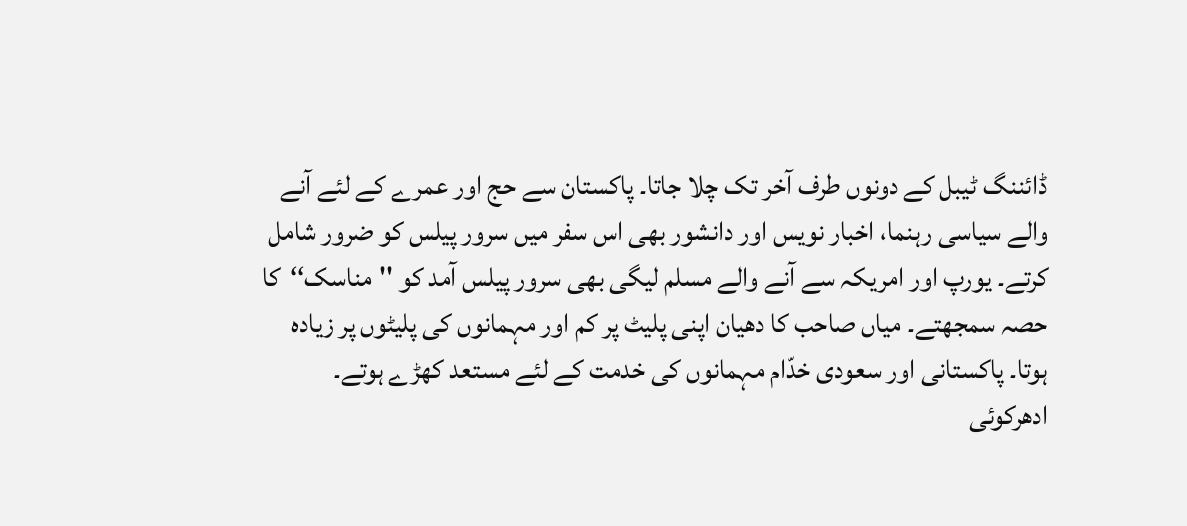ڈائننگ ٹیبل کے دونوں طرف آخر تک چلا جاتا۔ پاکستان سے حج اور عمرے کے لئے آنے والے سیاسی رہنما، اخبار نویس اور دانشور بھی اس سفر میں سرور پیلس کو ضرور شامل کرتے۔ یورپ اور امریکہ سے آنے والے مسلم لیگی بھی سرور پیلس آمد کو ''مناسک‘‘کا حصہ سمجھتے۔ میاں صاحب کا دھیان اپنی پلیٹ پر کم اور مہمانوں کی پلیٹوں پر زیادہ ہوتا۔ پاکستانی اور سعودی خدّام مہمانوں کی خدمت کے لئے مستعد کھڑے ہوتے۔ ادھرکوئی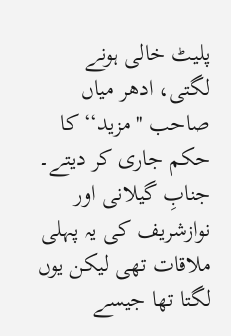پلیٹ خالی ہونے لگتی، ادھر میاں صاحب ''مزید‘‘کا حکم جاری کر دیتے۔
جنابِ گیلانی اور نوازشریف کی یہ پہلی ملاقات تھی لیکن یوں لگتا تھا جیسے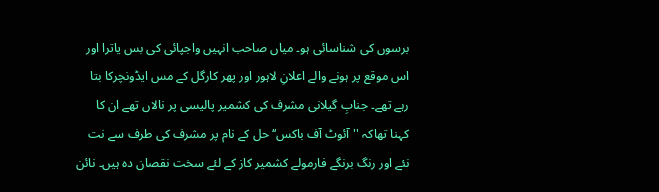برسوں کی شناسائی ہو۔ میاں صاحب انہیں واجپائی کی بس یاترا اور اس موقع پر ہونے والے اعلانِ لاہور اور پھر کارگل کے مس ایڈونچرکا بتا رہے تھے۔ جنابِ گیلانی مشرف کی کشمیر پالیسی پر نالاں تھے ان کا کہنا تھاکہ ''آئوٹ آف باکس‘‘ حل کے نام پر مشرف کی طرف سے نت نئے اور رنگ برنگے فارمولے کشمیر کاز کے لئے سخت نقصان دہ ہیں۔ نائن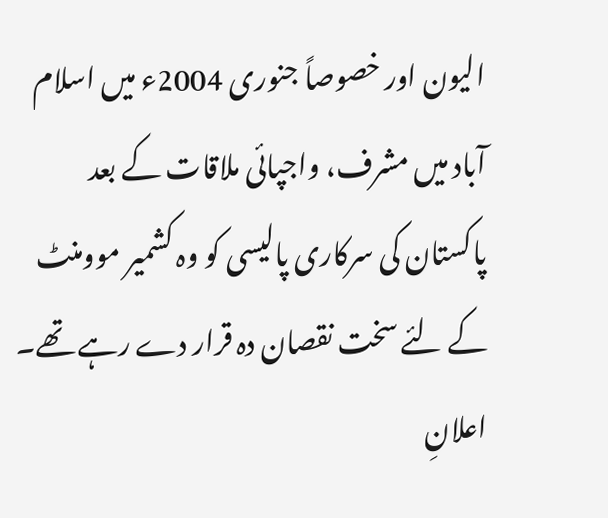الیون اور خصوصاً جنوری 2004ء میں اسلام آباد میں مشرف، واجپائی ملاقات کے بعد پاکستان کی سرکاری پالیسی کو وہ کشمیر موومنٹ کے لئے سخت نقصان دہ قرار دے رہے تھے۔ اعلانِ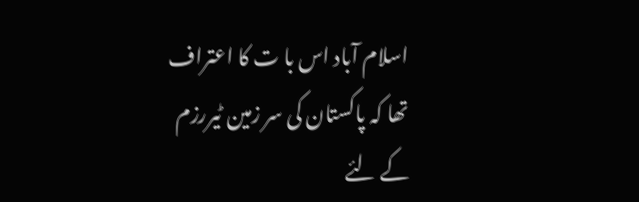اسلام آباد اس با ت کا اعتراف تھا کہ پاکستان کی سر زمین ٹیررزم کے لئے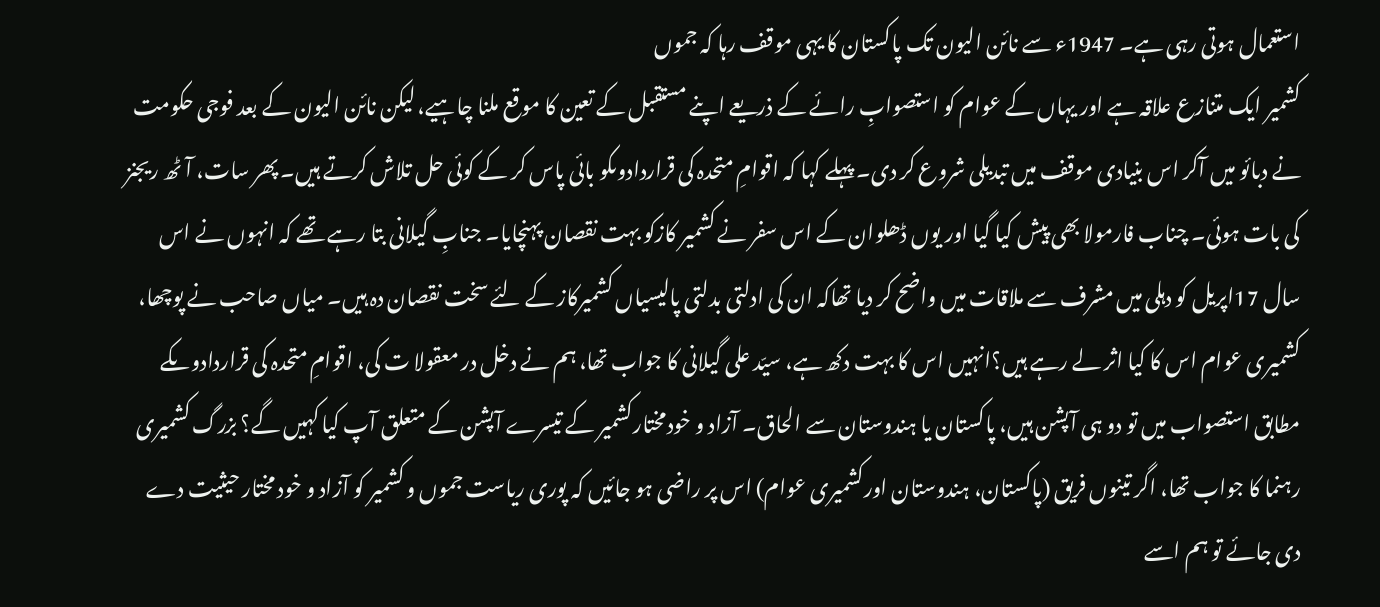استعمال ہوتی رہی ہے۔ 1947ء سے نائن الیون تک پاکستان کا یہی موقف رہا کہ جموں
کشمیر ایک متنازع علاقہ ہے اور یہاں کے عوام کو استصوابِ رائے کے ذریعے اپنے مستقبل کے تعین کا موقع ملنا چاہیے، لیکن نائن الیون کے بعد فوجی حکومت نے دبائو میں آکر اس بنیادی موقف میں تبدیلی شروع کر دی۔ پہلے کہا کہ اقوامِ متحدہ کی قراردادوںکو بائی پاس کر کے کوئی حل تلاش کرتے ہیں۔ پھر سات، آٹھ ریجنز کی بات ہوئی۔ چناب فارمولا بھی پیش کیا گیا اور یوں ڈھلوان کے اس سفر نے کشمیر کازکو بہت نقصان پہنچایا۔ جنابِ گیلانی بتا رہے تھے کہ انہوں نے اس سال 17اپریل کو دہلی میں مشرف سے ملاقات میں واضح کر دیا تھاکہ ان کی ادلتی بدلتی پالیسیاں کشمیرکاز کے لئے سخت نقصان دہ ہیں۔ میاں صاحب نے پوچھا، کشمیری عوام اس کا کیا اثر لے رہے ہیں؟انہیں اس کا بہت دکھ ہے، سیّد علی گیلانی کا جواب تھا، ہم نے دخل در معقولا ت کی، اقوامِ متحدہ کی قراردادوںکے مطابق استصواب میں تو دو ہی آپشن ہیں، پاکستان یا ہندوستان سے الحاق۔ آزاد و خودمختارکشمیر کے تیسرے آپشن کے متعلق آپ کیا کہیں گے؟ بزرگ کشمیری رہنما کا جواب تھا، اگر تینوں فریق (پاکستان، ہندوستان اورکشمیری عوام) اس پر راضی ہو جائیں کہ پوری ریاست جموں و کشمیر کو آزاد و خود مختار حیثیت دے دی جائے تو ہم اسے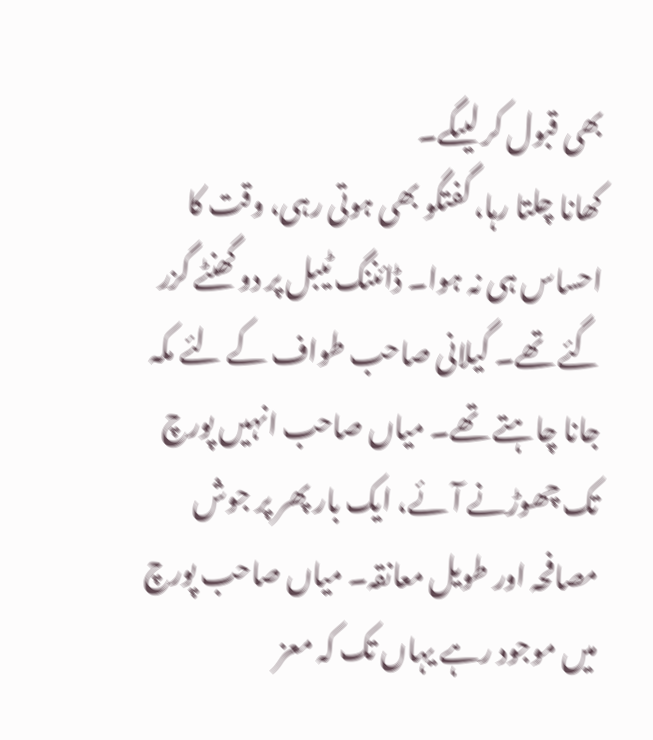بھی قبول کر لیںگے۔
کھانا چلتا رہا، گفتگو بھی ہوتی رہی، وقت کا احساس ہی نہ ہوا۔ ڈائننگ ٹیبل پر دو گھنٹے گزر گئے تھے۔ گیلانی صاحب طواف کے لئے مکہ جانا چاہتے تھے۔ میاں صاحب انہیں پورچ تک چھوڑنے آئے، ایک بار پھر پر جوش مصافحہ اور طویل معانقہ۔ میاں صاحب پورچ میں موجود رہے یہاں تک کہ معز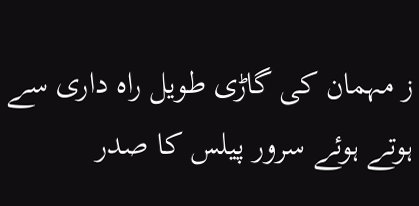ز مہمان کی گاڑی طویل راہ داری سے ہوتے ہوئے سرور پیلس کا صدر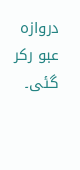دروازہ عبو رکر گئی۔